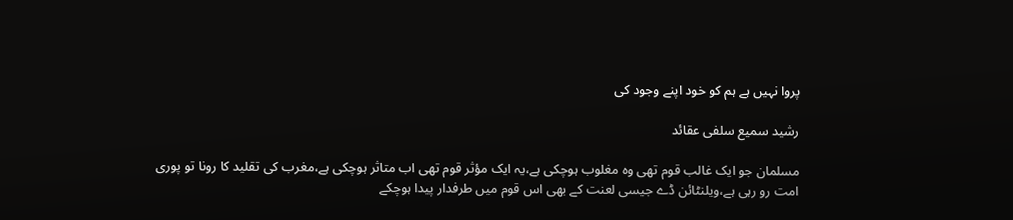پروا نہیں ہے ہم کو خود اپنے وجود کی

رشید سمیع سلفی عقائد

مسلمان جو ایک غالب قوم تھی وہ مغلوب ہوچکی ہے،یہ ایک مؤثر قوم تھی اب متاثر ہوچکی ہے،مغرب کی تقلید کا رونا تو پوری امت رو رہی ہے،ویلنٹائن ڈے جیسی لعنت کے بھی اس قوم‌ میں طرفدار پیدا ہوچکے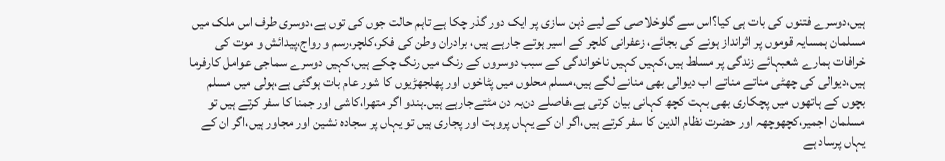ہیں،دوسرے فتنوں کی بات ہی کیا؟اس سے گلوخلاصی کے لیے ذہن سازی پر ایک دور گذر چکا ہے تاہم حالت جوں کی توں ہے،دوسری طرف اس ملک میں مسلمان ہمسایہ قوموں پر اثرانداز ہونے کی بجائے، زعفرانی کلچر کے اسیر ہوتے جارہے ہیں، برادران وطن کی فکر،کلچر،رسم‌ و رواج،پیدائش و موت کی خرافات ہمارے شعبہائے زندگی پر مسلط ہیں،کہیں کہیں ناخواندگی کے سبب دوسروں کے رنگ میں رنگ چکے ہیں،کہیں دوسرے سماجی عوامل کارفرما ہیں،دیوالی کی چھٹی مناتے مناتے اب دیوالی بھی منانے لگے ہیں،مسلم محلوں میں پٹاخوں اور پھلجھڑیوں کا شور عام بات ہوگئی ہے،ہولی میں مسلم بچوں کے ہاتھوں میں پچکاری بھی بہت کچھ کہانی بیان کرتی ہے،فاصلے دن‌بہ دن مٹتےجارہے ہیں۔ہندو اگر متھرا،کاشی اور جمنا کا سفر کرتے ہیں تو مسلمان اجمیر،کچھوچھہ اور حضرت نظام الدین کا سفر کرتے ہیں،اگر ان کے یہاں پروہت اور پجاری ہیں تو یہاں پر سجادہ نشین اور مجاور ہیں،اگر ان کے یہاں پرساد ہے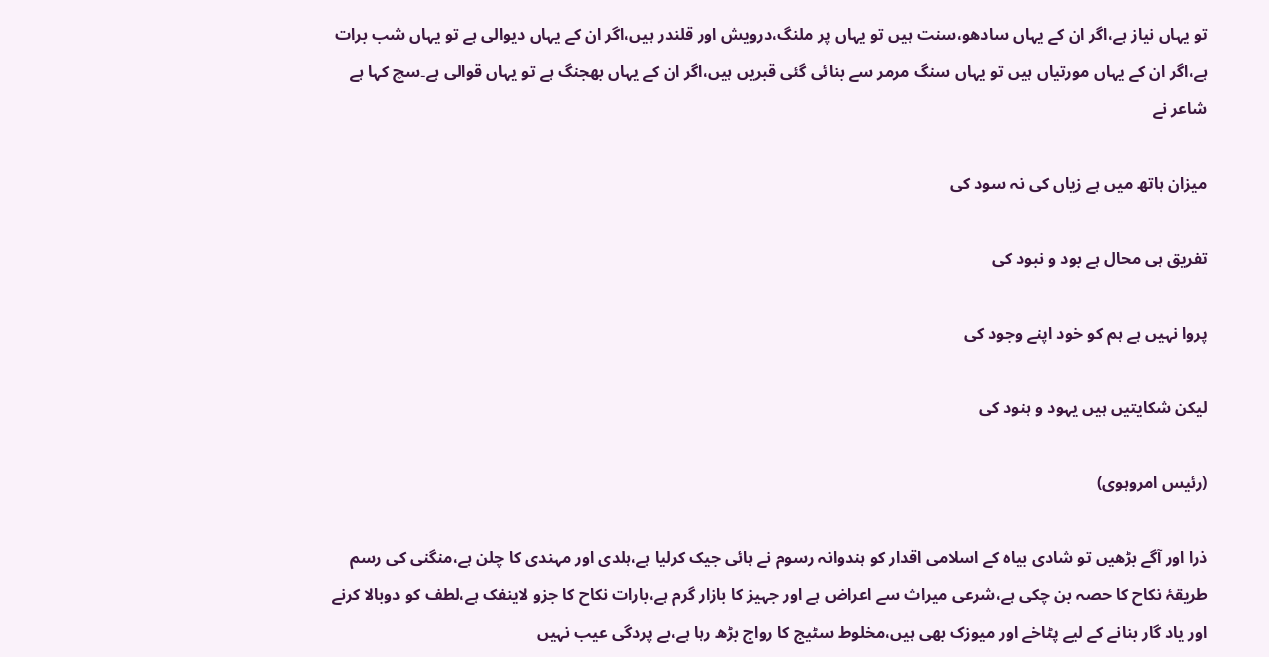تو یہاں نیاز ہے،اگر ان کے یہاں سادھو،سنت ہیں تو یہاں پر ملنگ،درویش اور قلندر ہیں،اگر ان کے یہاں دیوالی ہے تو یہاں شب برات ہے،اگر ان کے یہاں مورتیاں ہیں تو یہاں سنگ مرمر سے بنائی گئی قبریں ہیں،اگر ان کے یہاں بھجنگ ہے تو یہاں قوالی ہے۔سچ کہا ہے شاعر نے

میزان ہاتھ میں ہے زیاں کی نہ سود کی

تفریق ہی محال ہے بود و نبود کی

پروا نہیں ہے ہم کو خود اپنے وجود کی

لیکن شکایتیں ہیں یہود و ہنود کی

(رئیس امروہوی)

ذرا اور آگے بڑھیں تو شادی بیاہ کے اسلامی اقدار کو ہندوانہ رسوم نے ہائی جیک کرلیا ہے،ہلدی اور مہندی کا چلن ہے،منگنی کی رسم طریقۂ نکاح کا حصہ بن چکی ہے،شرعی میراث سے اعراض ہے اور جہیز کا بازار گرم ہے،بارات نکاح کا جزو لاینفک ہے،لطف کو دوبالا کرنے اور یاد گار بنانے کے لیے پٹاخے اور میوزک بھی ہیں،مخلوط سٹیج کا رواج بڑھ رہا ہے،بے پردگی عیب نہیں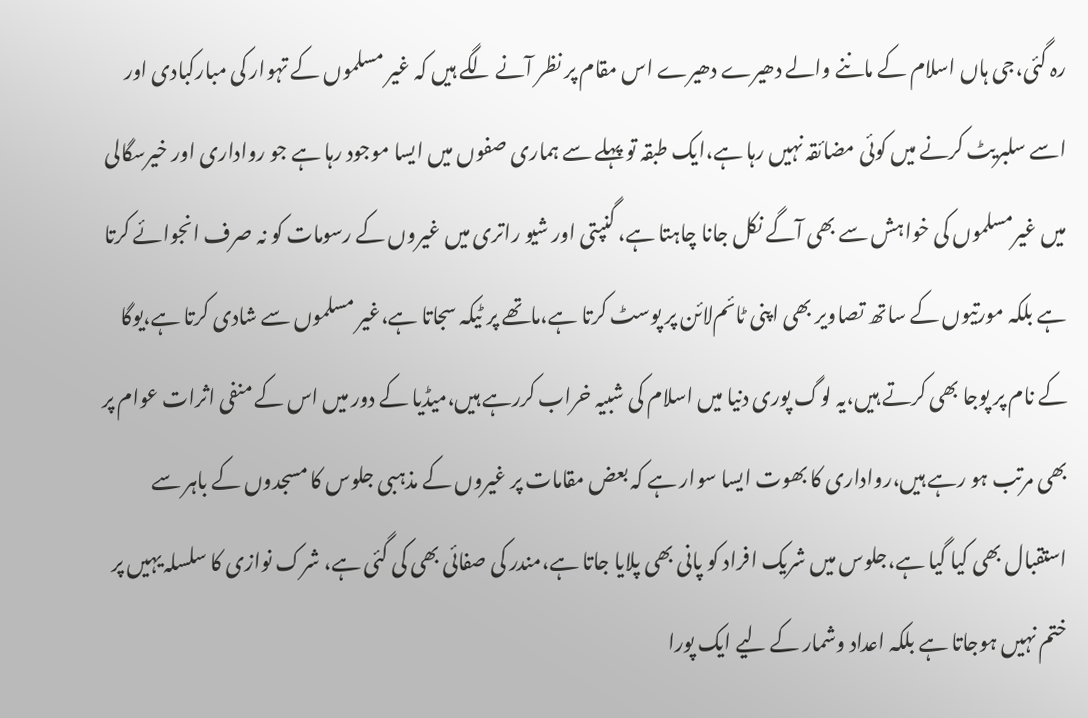رہ گئی،جی ہاں اسلام کے ماننے والے دھیرے دھیرے اس مقام پر نظر آنے لگے ہیں کہ غیر مسلموں کے تہوار کی مبارکبادی اور اسے سلبریٹ کرنے میں کوئی مضائقہ نہیں رہا ہے،ایک طبقہ تو پہلے سے ہماری صفوں میں ایسا موجود رہا ہے جو رواداری اور خیرسگالی میں غیرمسلموں کی خواہش سے بھی آگے نکل جانا چاہتا ہے، گنپتی اور شیو راتری میں غیروں کے رسومات کو نہ صرف انجوائے کرتا ہے بلکہ مورتیوں کے ساتھ تصاویر بھی اپنی ٹائم‌لائن پر پوسٹ کرتا ہے،ماتھے پر ٹیکہ سجاتا ہے،غیر مسلموں سے شادی کرتا ہے،یوگا کے نام پر پوجا بھی کرتے ہیں،یہ لوگ پوری دنیا میں اسلام کی شبیہ خراب کررہے ہیں،میڈیا کے دور میں اس کے منفی اثرات عوام پر بھی مرتب ہو رہے ہیں،رواداری کا بھوت ایسا سوار ہے کہ بعض مقامات پر غیروں کے مذہبی جلوس کا مسجدوں کے باہر سے استقبال بھی کیا گیا ہے،جلوس میں شریک افراد کو پانی بھی پلایا جاتا ہے،مندر کی صفائی بھی کی گئی ہے، شرک نوازی کا سلسلہ یہیں پر ختم نہیں ہوجاتا ہے بلکہ اعداد وشمار کے لیے ایک پورا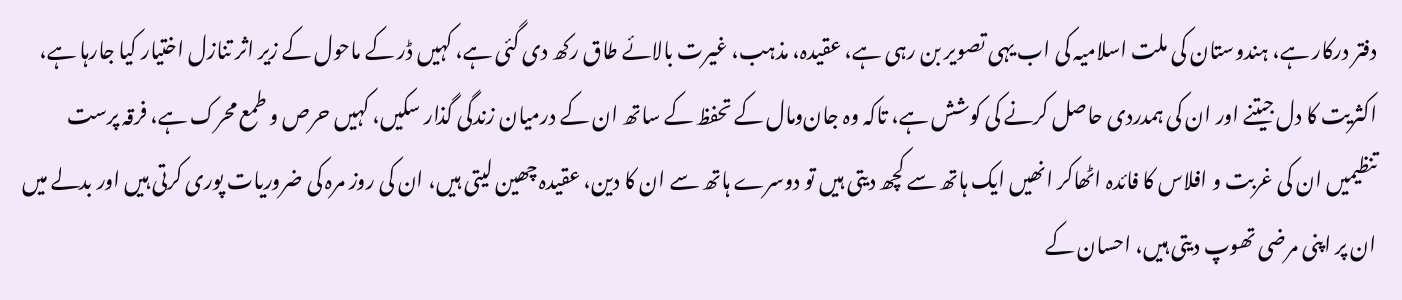دفتر درکار ہے، ہندوستان‌ کی ملت اسلامیہ کی اب یہی تصویر بن رہی ہے، عقیدہ، مذہب، غیرت بالائے طاق رکھ دی گئی ہے، کہیں ڈر کے ماحول کے زیر اثر تنازل اختیار کیا جارہا ہے، اکثریت کا دل جیتنے اور ان کی ہمدردی حاصل کرنے کی کوشش ہے، تاکہ وہ جان‌ومال کے تحفظ کے ساتھ ان کے درمیان زندگی گذار سکیں، کہیں حرص و طمع محرک ہے، فرقہ پرست تنظیمیں ان کی غربت و افلاس کا فائدہ اٹھاکر انھیں ایک ہاتھ سے کچھ دیتی ہیں تو دوسرے ہاتھ سے ان کا دین، عقیدہ چھین لیتی ہیں، ان کی روز مرہ کی ضروریات پوری کرتی ہیں اور بدلے میں ان پر اپنی مرضی تھوپ دیتی ہیں، احسان کے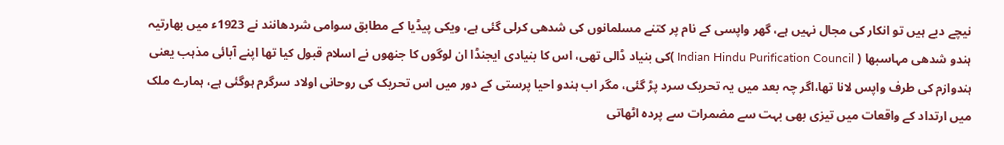نیچے دبے ہیں تو انکار کی مجال نہیں ہے، گھر واپسی کے نام پر کتنے مسلمانوں کی شدھی کرلی گئی ہے، ویکی پیڈیا کے مطابق سوامی شردھانند نے 1923ء میں بھارتیہ ہندو شدھی مہاسبھا ( Indian Hindu Purification Council )کی بنیاد ڈالی تھی، اس کا بنیادی ایجنڈا ان لوگوں کا جنھوں نے اسلام قبول کیا تھا اپنے آبائی مذہب یعنی ہندوازم کی طرف واپس لانا تھا،اگر چہ بعد میں یہ تحریک سرد پڑ گئی، مگر اب ہندو احیا پرستی کے دور میں اس تحریک کی روحانی اولاد سرگرم‌ ہوگئی ہے، ہمارے ملک میں ارتداد کے واقعات میں تیزی بھی بہت سے مضمرات سے پردہ اٹھاتی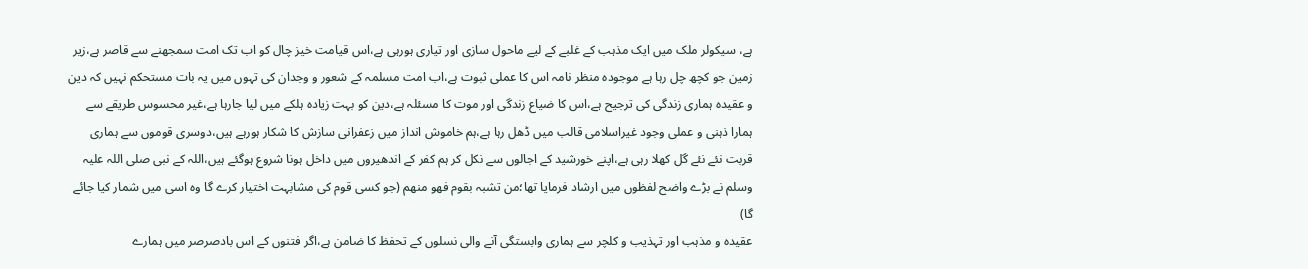ہے، سیکولر ملک میں ایک مذہب کے غلبے کے لیے ماحول سازی اور تیاری ہورہی ہے،اس قیامت خیز چال کو اب تک امت سمجھنے سے قاصر ہے،زیر زمین جو کچھ چل رہا ہے موجودہ منظر نامہ اس کا عملی ثبوت ہے،اب امت مسلمہ کے شعور و وجدان کی تہوں میں یہ بات مستحکم نہیں کہ دین و عقیدہ ہماری زندگی کی ترجیح ہے،اس کا ضیاع زندگی اور موت کا مسئلہ ہے،دین کو بہت زیادہ ہلکے میں لیا جارہا ہے،غیر محسوس طریقے سے ہمارا ذہنی و عملی وجود غیراسلامی قالب میں ڈھل رہا ہے،ہم خاموش انداز میں زعفرانی سازش کا شکار ہورہے ہیں،دوسری قوموں سے ہماری قربت نئے نئے گل کھلا رہی ہے،اپنے خورشید کے اجالوں سے نکل کر ہم کفر کے اندھیروں میں داخل ہونا شروع ہوگئے ہیں،اللہ کے نبی صلی اللہ علیہ وسلم نے بڑے واضح لفظوں میں ارشاد فرمایا تھا؛من تشبہ بقوم فھو منھم (جو کسی قوم کی مشابہت اختیار کرے گا وہ اسی میں شمار کیا جائے گا)
عقیدہ و مذہب اور تہذیب و کلچر سے ہماری وابستگی آنے والی نسلوں کے تحفظ کا ضامن ہے،اگر فتنوں کے اس بادصرصر میں ہمارے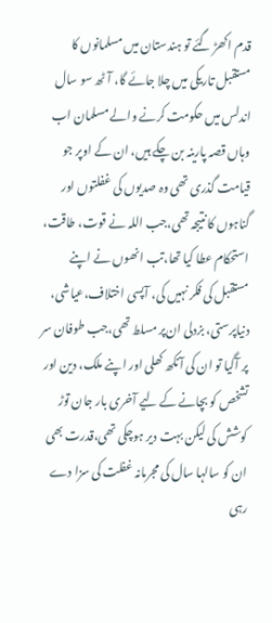قدم اکھڑ گئے تو ہندستان میں مسلمانوں کا مستقبل تاریکی میں چلا جائے گا، آٹھ سو سال اندلس میں حکومت کرنے والے مسلمان اب وہاں قصہ پارینہ بن چکے ہیں، ان‌ کے اوپر جو قیامت گذری تھی وہ صدیوں کی غفلتوں اور گناہوں کا نتیجہ تھی،جب اللہ نے قوت، طاقت، استحکام‌‌ عطا کیا تھا،تب انھوں نے اپنے مستقبل کی فکر نہیں کی، آپسی اختلاف،عیاشی، دنیاپرستی، بزدلی ان‌پر مسلط تھی،جب طوفان سر پر آگیا تو ان کی آنکھ کھلی اور اپنے ملک، دین‌ اور تشخص کو بچانے کے لیے آخری بار جان توڑ کوشش کی لیکن بہت دیر ہوچکی تھی،قدرت بھی ان کو سالہا سال کی مجرمانہ غفلت کی سزا دے رہی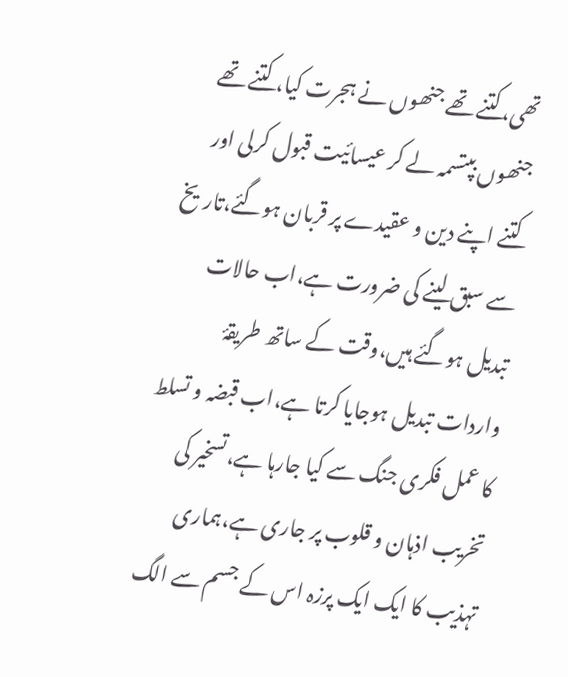تھی،کتنے تھے جنھوں نے ہجرت کیا، کتنے تھے جنھوں بپتسمہ لے کر عیسائیت قبول کرلی اور کتنے اپنے دین و عقیدے پر قربان ہوگئے،تاریخ سے سبق لینے کی ضرورت ہے،اب حالات تبدیل ہوگئے ہیں،وقت کے ساتھ طریقۂ واردات تبدیل ہوجایا کرتا ہے،اب قبضہ و تسلط کا عمل فکری جنگ سے کیا جارہا ہے،تسخیر کی تخریب اذہان و قلوب پر جاری ہے،ہماری تہذیب کا ایک ایک پرزہ اس کے جسم سے الگ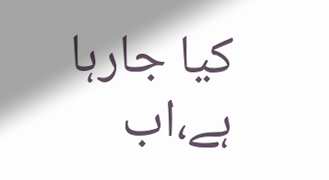کیا جارہا ہے،اب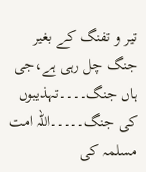تیر و تفنگ کے بغیر جنگ چل رہی ہے،جی ہاں جنگ۔۔۔۔تہذیبوں کی جنگ۔۔۔۔۔اللہ امت مسلمہ کی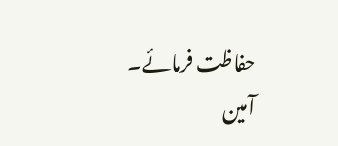حفاظت فرمائے۔ آمین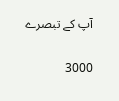آپ کے تبصرے

3000